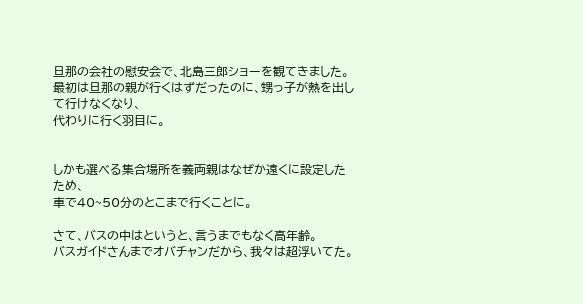旦那の会社の慰安会で、北島三郎ショーを観てきました。
最初は旦那の親が行くはずだったのに、甥っ子が熱を出して行けなくなり、
代わりに行く羽目に。


しかも選べる集合場所を義両親はなぜか遠くに設定したため、
車で40~50分のとこまで行くことに。

さて、バスの中はというと、言うまでもなく高年齢。
バスガイドさんまでオバチャンだから、我々は超浮いてた。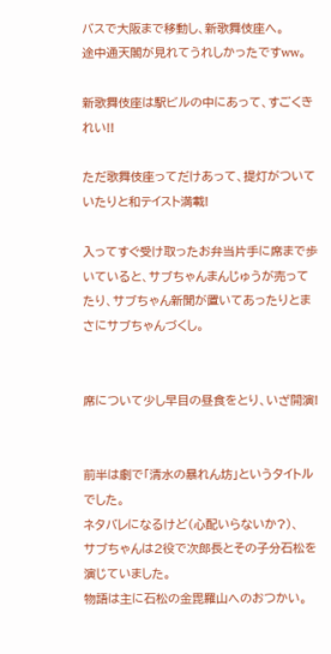バスで大阪まで移動し、新歌舞伎座へ。
途中通天閣が見れてうれしかったですww。

新歌舞伎座は駅ビルの中にあって、すごくきれい!!

ただ歌舞伎座ってだけあって、提灯がついていたりと和テイスト満載!

入ってすぐ受け取ったお弁当片手に席まで歩いていると、サブちゃんまんじゅうが売ってたり、サブちゃん新聞が置いてあったりとまさにサブちゃんづくし。


席について少し早目の昼食をとり、いざ開演!


前半は劇で「清水の暴れん坊」というタイトルでした。
ネタバレになるけど(心配いらないか?)、
サブちゃんは2役で次郎長とその子分石松を演じていました。
物語は主に石松の金毘羅山へのおつかい。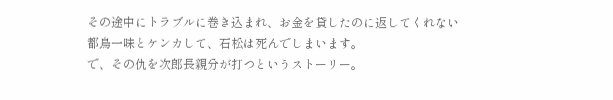その途中にトラブルに巻き込まれ、お金を貸したのに返してくれない
都鳥一味とケンカして、石松は死んでしまいます。
で、その仇を次郎長親分が打つというストーリー。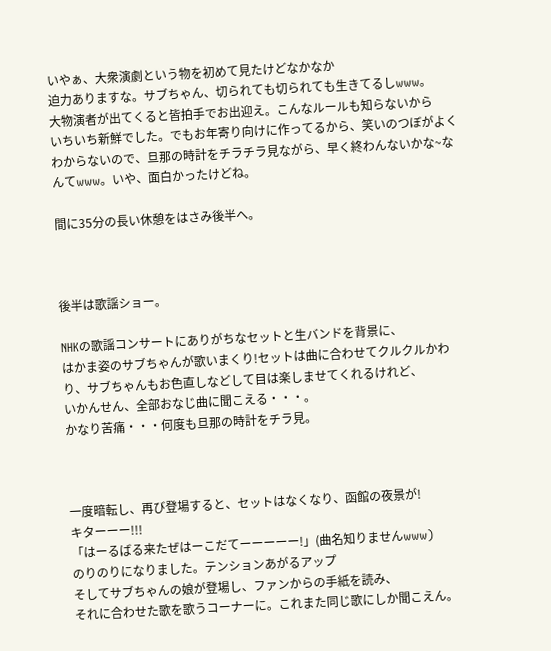いやぁ、大衆演劇という物を初めて見たけどなかなか
迫力ありますな。サブちゃん、切られても切られても生きてるしwww。
大物演者が出てくると皆拍手でお出迎え。こんなルールも知らないから
いちいち新鮮でした。でもお年寄り向けに作ってるから、笑いのつぼがよくわからないので、旦那の時計をチラチラ見ながら、早く終わんないかな~なんてwww。いや、面白かったけどね。

間に35分の長い休憩をはさみ後半へ。



後半は歌謡ショー。

NHKの歌謡コンサートにありがちなセットと生バンドを背景に、
はかま姿のサブちゃんが歌いまくり!セットは曲に合わせてクルクルかわり、サブちゃんもお色直しなどして目は楽しませてくれるけれど、
いかんせん、全部おなじ曲に聞こえる・・・。
かなり苦痛・・・何度も旦那の時計をチラ見。



一度暗転し、再び登場すると、セットはなくなり、函館の夜景が!
キターーー!!!
「はーるばる来たぜはーこだてーーーーー!」(曲名知りませんwww)
のりのりになりました。テンションあがるアップ
そしてサブちゃんの娘が登場し、ファンからの手紙を読み、
それに合わせた歌を歌うコーナーに。これまた同じ歌にしか聞こえん。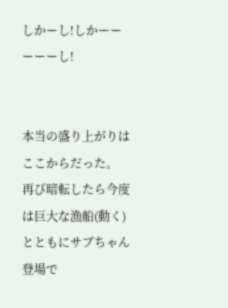しかーし!しかーーーーーし!


本当の盛り上がりはここからだった。
再び暗転したら今度は巨大な漁船(動く)とともにサブちゃん登場で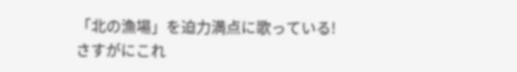「北の漁場」を迫力満点に歌っている!
さすがにこれ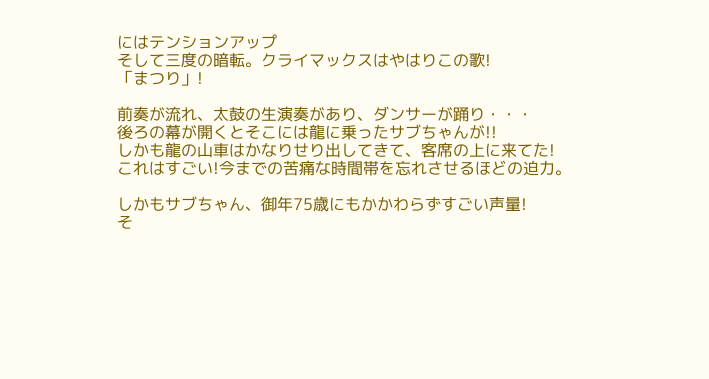にはテンションアップ
そして三度の暗転。クライマックスはやはりこの歌!
「まつり」!

前奏が流れ、太鼓の生演奏があり、ダンサーが踊り・・・
後ろの幕が開くとそこには龍に乗ったサブちゃんが!!
しかも龍の山車はかなりせり出してきて、客席の上に来てた!
これはすごい!今までの苦痛な時間帯を忘れさせるほどの迫力。

しかもサブちゃん、御年75歳にもかかわらずすごい声量!
そ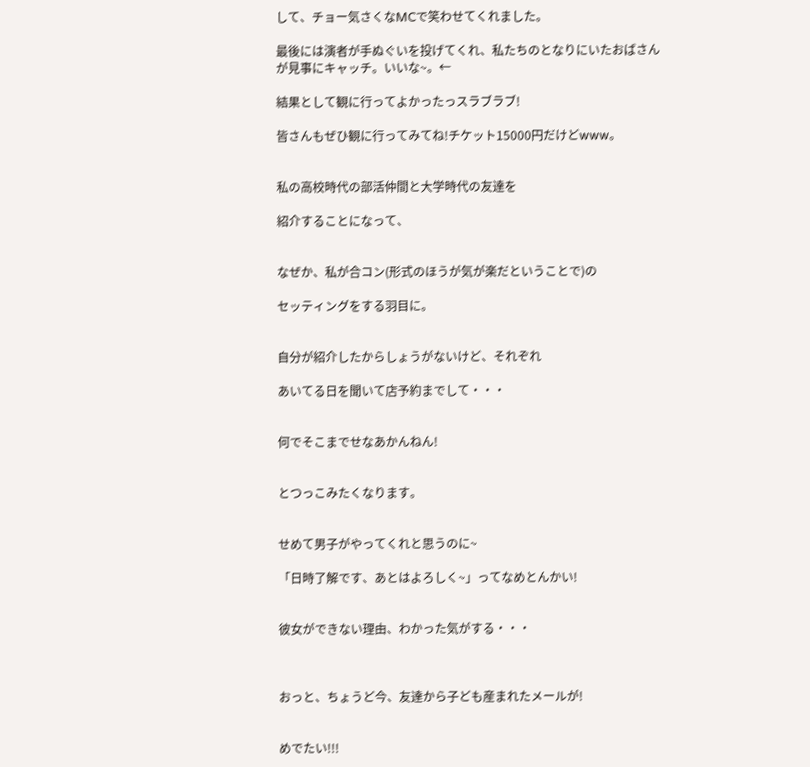して、チョー気さくなMCで笑わせてくれました。

最後には演者が手ぬぐいを投げてくれ、私たちのとなりにいたおばさん
が見事にキャッチ。いいな~。←

結果として観に行ってよかったっスラブラブ!

皆さんもぜひ観に行ってみてね!チケット15000円だけどwww。


私の高校時代の部活仲間と大学時代の友達を

紹介することになって、


なぜか、私が合コン(形式のほうが気が楽だということで)の

セッティングをする羽目に。


自分が紹介したからしょうがないけど、それぞれ

あいてる日を聞いて店予約までして・・・


何でそこまでせなあかんねん!


とつっこみたくなります。


せめて男子がやってくれと思うのに~

「日時了解です、あとはよろしく~」ってなめとんかい!


彼女ができない理由、わかった気がする・・・



おっと、ちょうど今、友達から子ども産まれたメールが!


めでたい!!!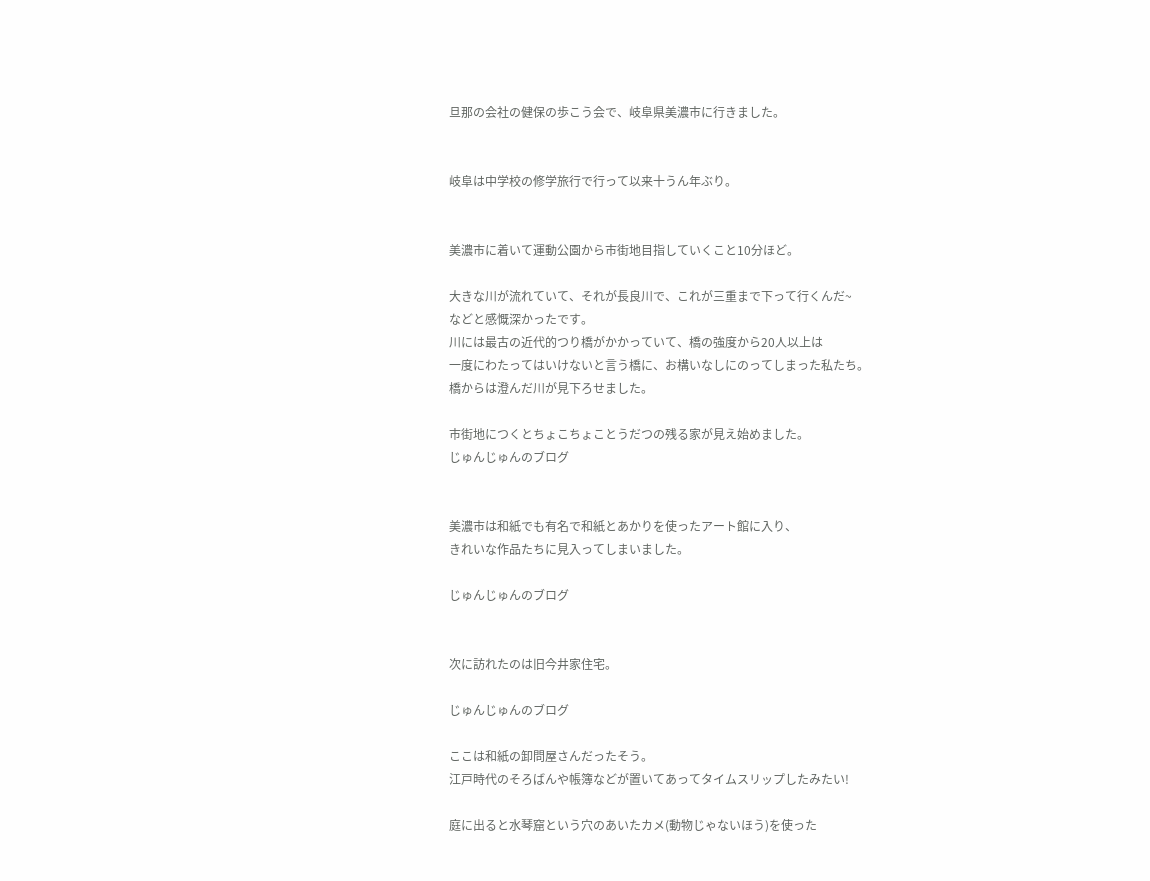旦那の会社の健保の歩こう会で、岐阜県美濃市に行きました。


岐阜は中学校の修学旅行で行って以来十うん年ぶり。


美濃市に着いて運動公園から市街地目指していくこと10分ほど。

大きな川が流れていて、それが長良川で、これが三重まで下って行くんだ~
などと感慨深かったです。
川には最古の近代的つり橋がかかっていて、橋の強度から20人以上は
一度にわたってはいけないと言う橋に、お構いなしにのってしまった私たち。
橋からは澄んだ川が見下ろせました。

市街地につくとちょこちょことうだつの残る家が見え始めました。
じゅんじゅんのブログ


美濃市は和紙でも有名で和紙とあかりを使ったアート館に入り、
きれいな作品たちに見入ってしまいました。

じゅんじゅんのブログ


次に訪れたのは旧今井家住宅。

じゅんじゅんのブログ

ここは和紙の卸問屋さんだったそう。
江戸時代のそろばんや帳簿などが置いてあってタイムスリップしたみたい!

庭に出ると水琴窟という穴のあいたカメ(動物じゃないほう)を使った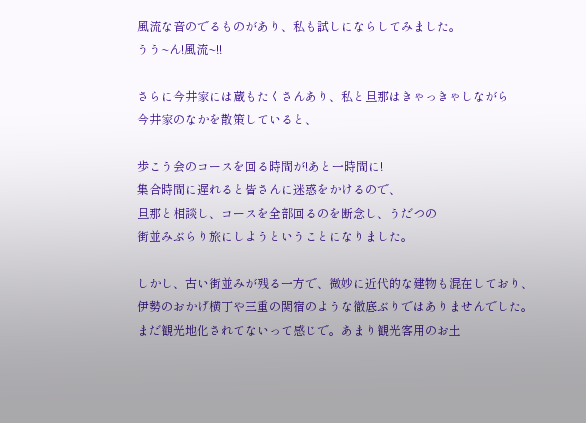風流な音のでるものがあり、私も試しにならしてみました。
うう~ん!風流~!!

さらに今井家には蔵もたくさんあり、私と旦那はきゃっきゃしながら
今井家のなかを散策していると、

歩こう会のコースを回る時間が!あと一時間に!
集合時間に遅れると皆さんに迷惑をかけるので、
旦那と相談し、コースを全部回るのを断念し、うだつの
街並みぶらり旅にしようということになりました。

しかし、古い街並みが残る一方で、微妙に近代的な建物も混在しており、
伊勢のおかげ横丁や三重の関宿のような徹底ぶりではありませんでした。
まだ観光地化されてないって感じで。あまり観光客用のお土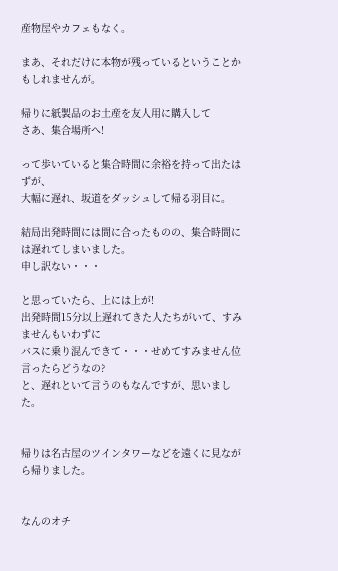産物屋やカフェもなく。

まあ、それだけに本物が残っているということかもしれませんが。

帰りに紙製品のお土産を友人用に購入して
さあ、集合場所へ!

って歩いていると集合時間に余裕を持って出たはずが、
大幅に遅れ、坂道をダッシュして帰る羽目に。

結局出発時間には間に合ったものの、集合時間には遅れてしまいました。
申し訳ない・・・

と思っていたら、上には上が!
出発時間15分以上遅れてきた人たちがいて、すみませんもいわずに
バスに乗り混んできて・・・せめてすみません位言ったらどうなの?
と、遅れといて言うのもなんですが、思いました。


帰りは名古屋のツインタワーなどを遠くに見ながら帰りました。


なんのオチ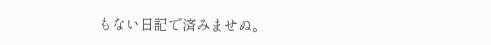もない日記で済みませぬ。